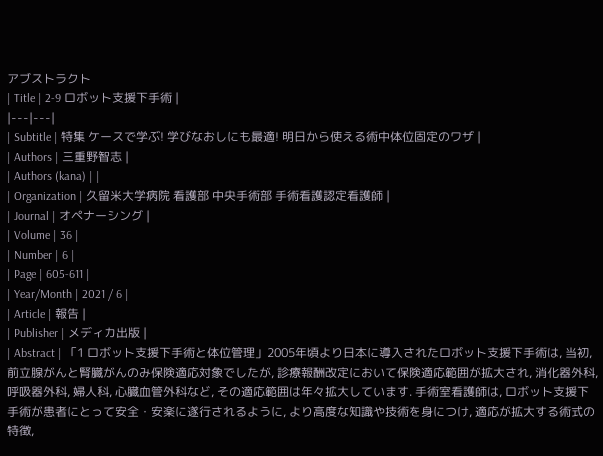アブストラクト
| Title | 2-9 ロボット支援下手術 |
|---|---|
| Subtitle | 特集 ケースで学ぶ! 学びなおしにも最適! 明日から使える術中体位固定のワザ |
| Authors | 三重野智志 |
| Authors (kana) | |
| Organization | 久留米大学病院 看護部 中央手術部 手術看護認定看護師 |
| Journal | オペナーシング |
| Volume | 36 |
| Number | 6 |
| Page | 605-611 |
| Year/Month | 2021 / 6 |
| Article | 報告 |
| Publisher | メディカ出版 |
| Abstract | 「1 ロボット支援下手術と体位管理」2005年頃より日本に導入されたロボット支援下手術は, 当初, 前立腺がんと腎臓がんのみ保険適応対象でしたが, 診療報酬改定において保険適応範囲が拡大され, 消化器外科, 呼吸器外科, 婦人科, 心臓血管外科など, その適応範囲は年々拡大しています. 手術室看護師は, ロボット支援下手術が患者にとって安全・安楽に遂行されるように, より高度な知識や技術を身につけ, 適応が拡大する術式の特徴,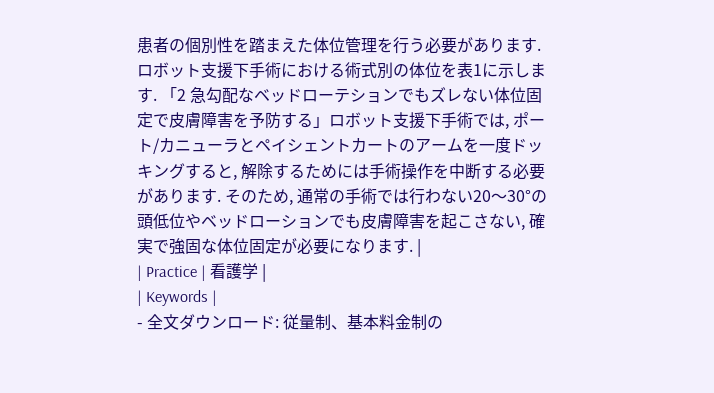患者の個別性を踏まえた体位管理を行う必要があります. ロボット支援下手術における術式別の体位を表1に示します. 「2 急勾配なベッドローテションでもズレない体位固定で皮膚障害を予防する」ロボット支援下手術では, ポート/カニューラとペイシェントカートのアームを一度ドッキングすると, 解除するためには手術操作を中断する必要があります. そのため, 通常の手術では行わない20〜30°の頭低位やベッドローションでも皮膚障害を起こさない, 確実で強固な体位固定が必要になります. |
| Practice | 看護学 |
| Keywords |
- 全文ダウンロード: 従量制、基本料金制の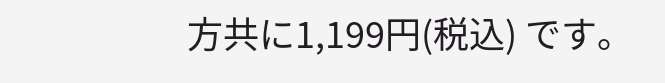方共に1,199円(税込) です。